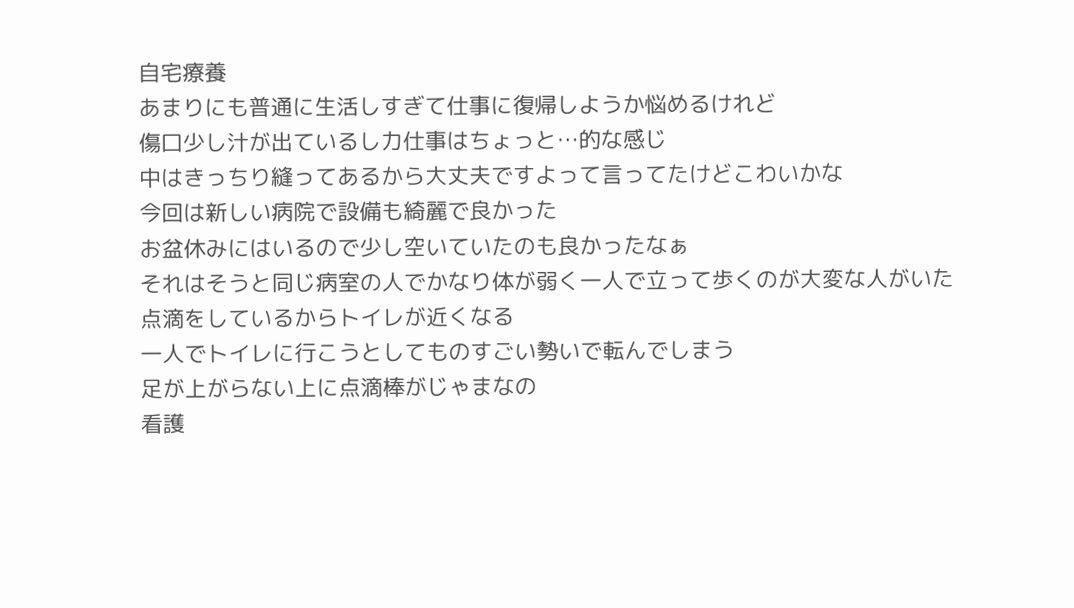自宅療養
あまりにも普通に生活しすぎて仕事に復帰しようか悩めるけれど
傷口少し汁が出ているし力仕事はちょっと…的な感じ
中はきっちり縫ってあるから大丈夫ですよって言ってたけどこわいかな
今回は新しい病院で設備も綺麗で良かった
お盆休みにはいるので少し空いていたのも良かったなぁ
それはそうと同じ病室の人でかなり体が弱く一人で立って歩くのが大変な人がいた
点滴をしているからトイレが近くなる
一人でトイレに行こうとしてものすごい勢いで転んでしまう
足が上がらない上に点滴棒がじゃまなの
看護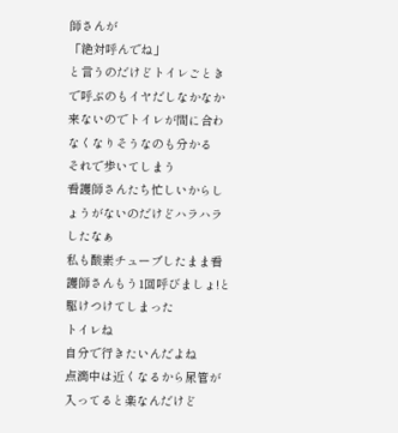師さんが
「絶対呼んでね」
と言うのだけどトイレごときで呼ぶのもイヤだしなかなか来ないのでトイレが間に合わなくなりそうなのも分かる
それで歩いてしまう
看護師さんたち忙しいからしょうがないのだけどハラハラしたなぁ
私も酸素チューブしたまま看護師さんもう1回呼びましょ!と駆けつけてしまった
トイレね
自分で行きたいんだよね
点滴中は近くなるから尿管が入ってると楽なんだけど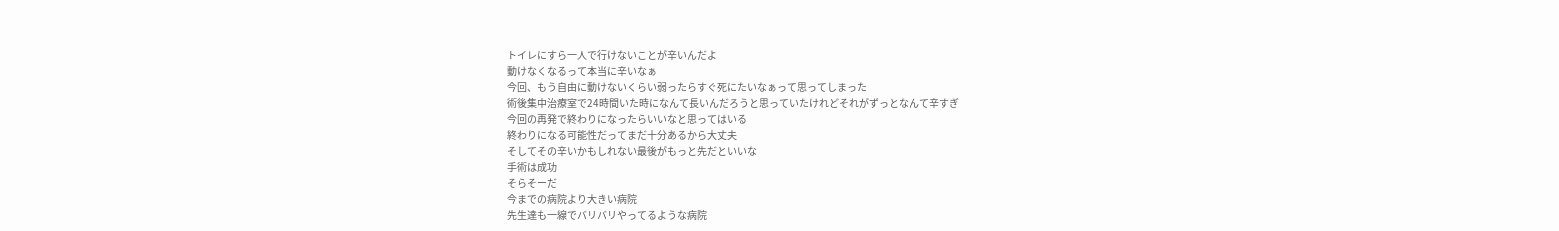トイレにすら一人で行けないことが辛いんだよ
動けなくなるって本当に辛いなぁ
今回、もう自由に動けないくらい弱ったらすぐ死にたいなぁって思ってしまった
術後集中治療室で24時間いた時になんて長いんだろうと思っていたけれどそれがずっとなんて辛すぎ
今回の再発で終わりになったらいいなと思ってはいる
終わりになる可能性だってまだ十分あるから大丈夫
そしてその辛いかもしれない最後がもっと先だといいな
手術は成功
そらそーだ
今までの病院より大きい病院
先生達も一線でバリバリやってるような病院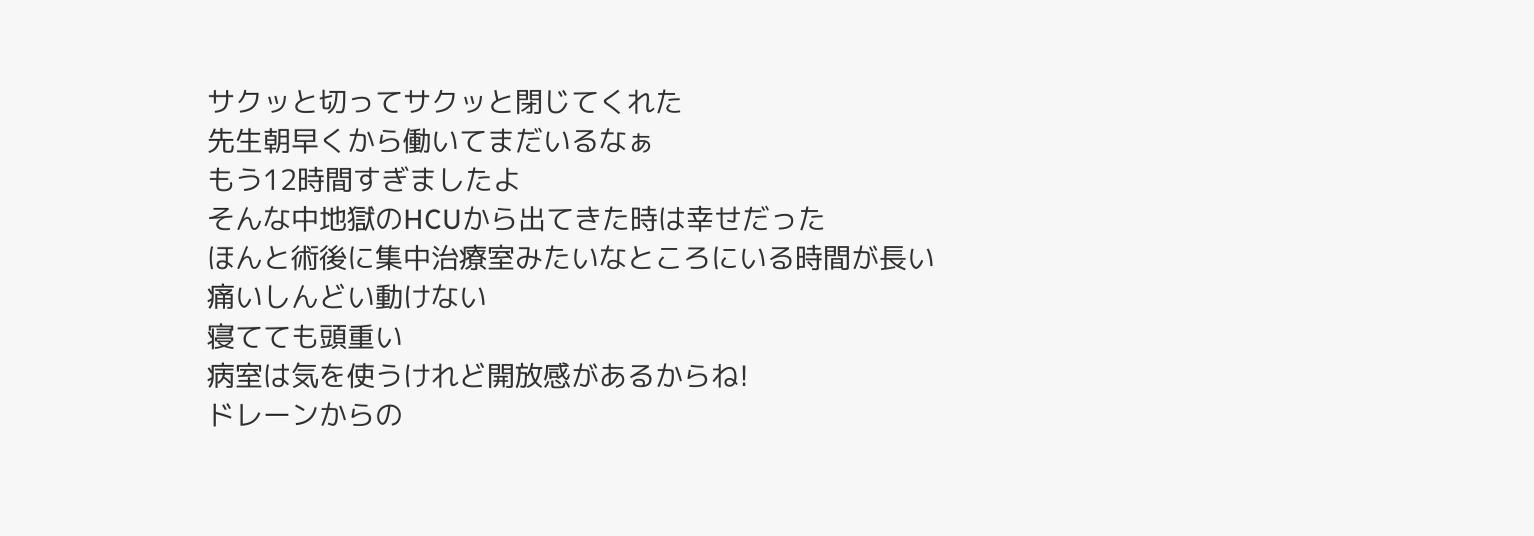サクッと切ってサクッと閉じてくれた
先生朝早くから働いてまだいるなぁ
もう12時間すぎましたよ
そんな中地獄のHCUから出てきた時は幸せだった
ほんと術後に集中治療室みたいなところにいる時間が長い
痛いしんどい動けない
寝てても頭重い
病室は気を使うけれど開放感があるからね!
ドレーンからの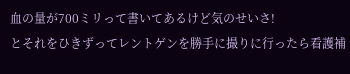血の量が700ミリって書いてあるけど気のせいさ!
とそれをひきずってレントゲンを勝手に撮りに行ったら看護補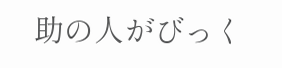助の人がびっく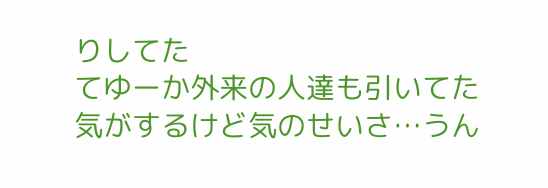りしてた
てゆーか外来の人達も引いてた気がするけど気のせいさ…うん